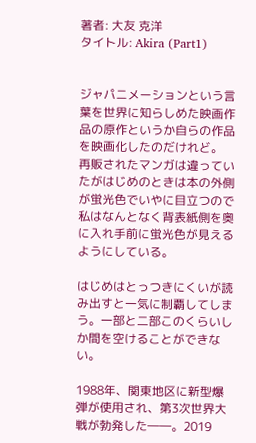著者: 大友 克洋
タイトル: Akira (Part1)


ジャパニメーションという言葉を世界に知らしめた映画作品の原作というか自らの作品を映画化したのだけれど。
再販されたマンガは違っていたがはじめのときは本の外側が蛍光色でいやに目立つので私はなんとなく背表紙側を奥に入れ手前に蛍光色が見えるようにしている。

はじめはとっつきにくいが読み出すと一気に制覇してしまう。一部と二部このくらいしか間を空けることができない。

1988年、関東地区に新型爆弾が使用され、第3次世界大戦が勃発した――。2019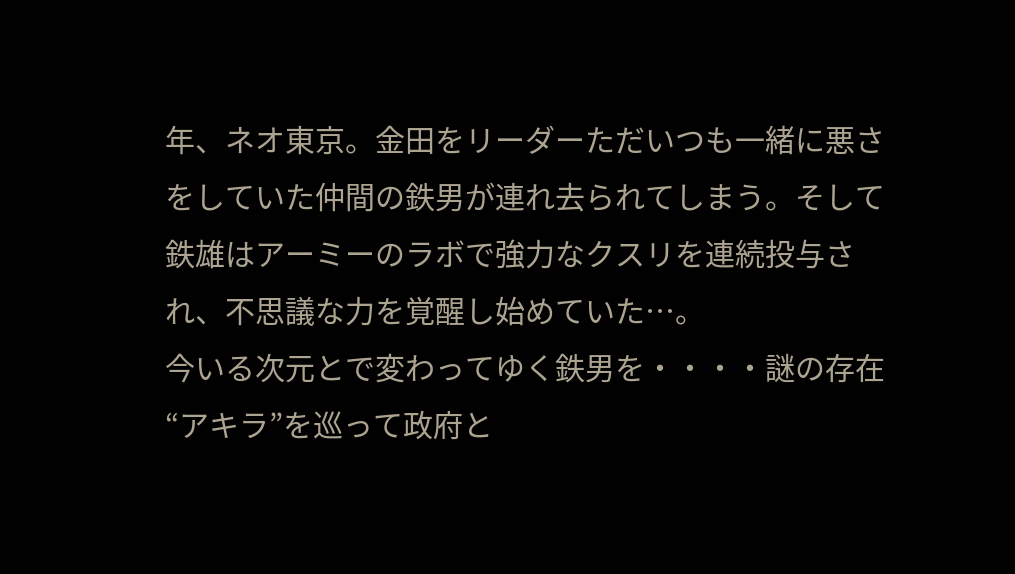年、ネオ東京。金田をリーダーただいつも一緒に悪さをしていた仲間の鉄男が連れ去られてしまう。そして鉄雄はアーミーのラボで強力なクスリを連続投与され、不思議な力を覚醒し始めていた…。
今いる次元とで変わってゆく鉄男を・・・・謎の存在“アキラ”を巡って政府と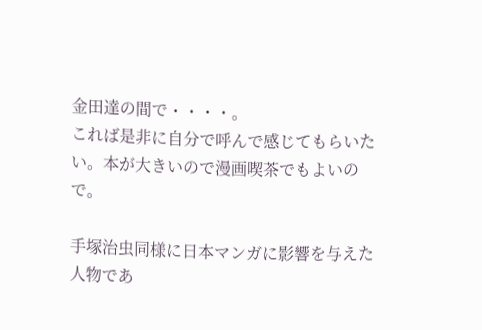金田達の間で・・・・。
これば是非に自分で呼んで感じてもらいたい。本が大きいので漫画喫茶でもよいので。

手塚治虫同様に日本マンガに影響を与えた人物であ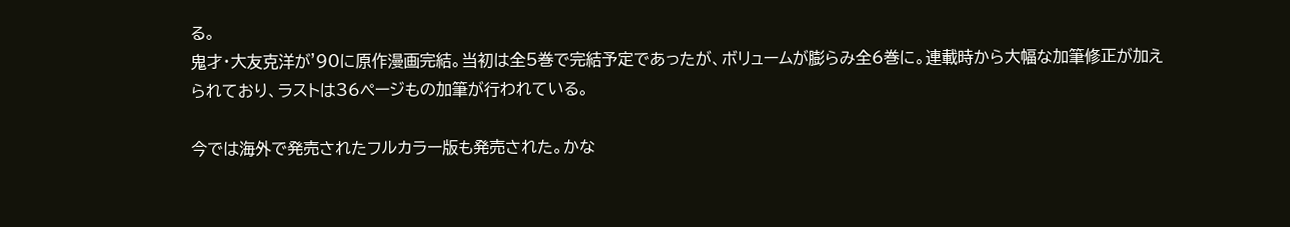る。
鬼才・大友克洋が'90に原作漫画完結。当初は全5巻で完結予定であったが、ボリュームが膨らみ全6巻に。連載時から大幅な加筆修正が加えられており、ラストは36ページもの加筆が行われている。

今では海外で発売されたフルカラー版も発売された。かな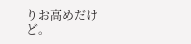りお高めだけど。